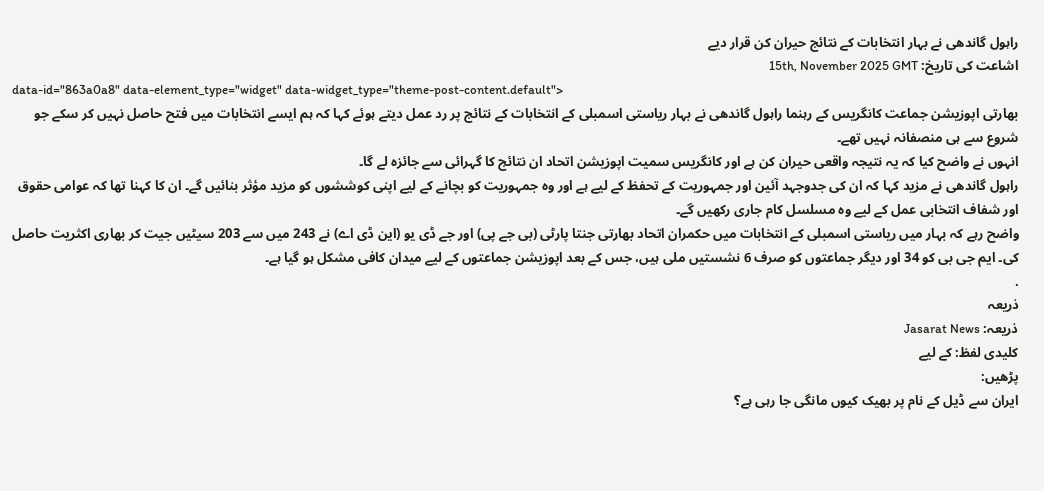راہول گاندھی نے بہار انتخابات کے نتائج حیران کن قرار دیے
اشاعت کی تاریخ: 15th, November 2025 GMT
data-id="863a0a8" data-element_type="widget" data-widget_type="theme-post-content.default">
بھارتی اپوزیشن جماعت کانگریس کے رہنما راہول گاندھی نے بہار ریاستی اسمبلی کے انتخابات کے نتائج پر رد عمل دیتے ہوئے کہا کہ ہم ایسے انتخابات میں فتح حاصل نہیں کر سکے جو شروع سے ہی منصفانہ نہیں تھے۔
انہوں نے واضح کیا کہ یہ نتیجہ واقعی حیران کن ہے اور کانگریس سمیت اپوزیشن اتحاد ان نتائج کا گہرائی سے جائزہ لے گا۔
راہول گاندھی نے مزید کہا کہ ان کی جدوجہد آئین اور جمہوریت کے تحفظ کے لیے ہے اور وہ جمہوریت کو بچانے کے لیے اپنی کوششوں کو مزید مؤثر بنائیں گے۔ ان کا کہنا تھا کہ عوامی حقوق اور شفاف انتخابی عمل کے لیے وہ مسلسل کام جاری رکھیں گے۔
واضح رہے کہ بہار میں ریاستی اسمبلی کے انتخابات میں حکمران اتحاد بھارتی جنتا پارٹی (بی جے پی) اور جے ڈی یو (این ڈی اے) نے 243 میں سے 203 سیٹیں جیت کر بھاری اکثریت حاصل کی۔ ایم جی بی کو 34 اور دیگر جماعتوں کو صرف 6 نشستیں ملی ہیں، جس کے بعد اپوزیشن جماعتوں کے لیے میدان کافی مشکل ہو گیا ہے۔
.
ذریعہ
ذریعہ: Jasarat News
کلیدی لفظ: کے لیے
پڑھیں:
ایران سے ڈیل کے نام پر بھیک کیوں مانگی جا رہی ہے؟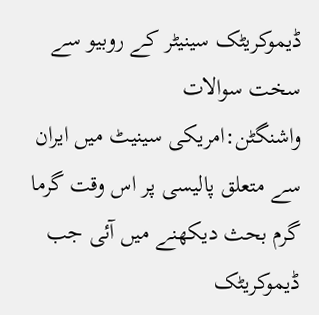ڈیموکریٹک سینیٹر کے روبیو سے سخت سوالات
واشنگٹن:امریکی سینیٹ میں ایران سے متعلق پالیسی پر اس وقت گرما گرم بحث دیکھنے میں آئی جب ڈیموکریٹک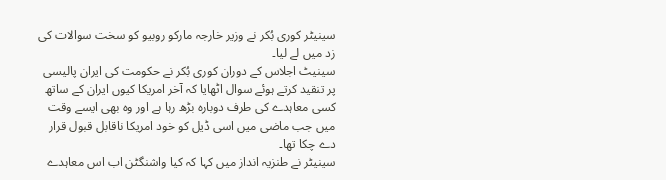سینیٹر کوری بُکر نے وزیر خارجہ مارکو روبیو کو سخت سوالات کی زد میں لے لیا۔
سینیٹ اجلاس کے دوران کوری بُکر نے حکومت کی ایران پالیسی پر تنقید کرتے ہوئے سوال اٹھایا کہ آخر امریکا کیوں ایران کے ساتھ کسی معاہدے کی طرف دوبارہ بڑھ رہا ہے اور وہ بھی ایسے وقت میں جب ماضی میں اسی ڈیل کو خود امریکا ناقابل قبول قرار دے چکا تھا۔
سینیٹر نے طنزیہ انداز میں کہا کہ کیا واشنگٹن اب اس معاہدے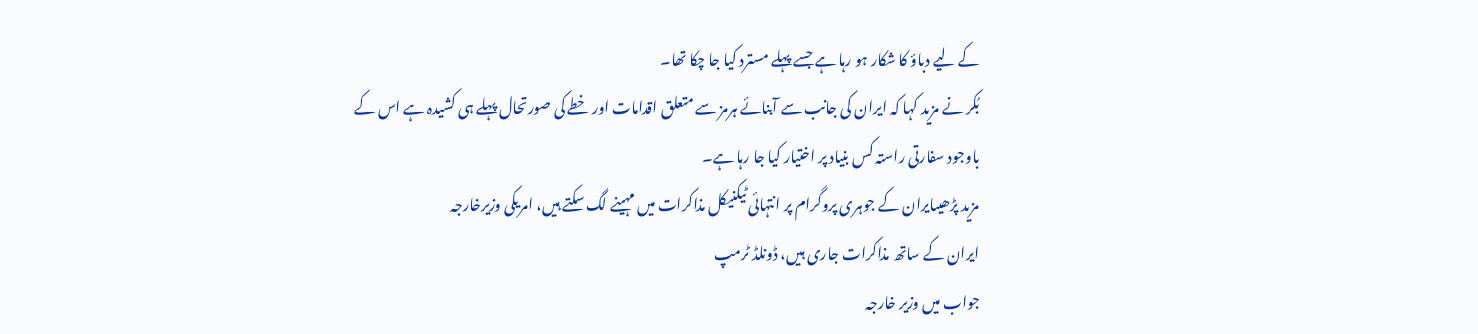کے لیے دباؤ کا شکار ہو رہا ہے جسے پہلے مسترد کیا جا چکا تھا۔
بُکر نے مزید کہا کہ ایران کی جانب سے آبنائے ہرمز سے متعلق اقدامات اور خطے کی صورتحال پہلے ہی کشیدہ ہے اس کے باوجود سفارتی راستہ کس بنیاد پر اختیار کیا جا رہا ہے۔
مزید پڑھیںایران کے جوہری پروگرام پر انتہائی ٹیکنیکل مذاکرات میں مہینے لگ سکتے ہیں، امریکی وزیرخارجہ
ایران کے ساتھ مذاکرات جاری ہیں، ڈونلڈ ٹرمپ
جواب میں وزیر خارجہ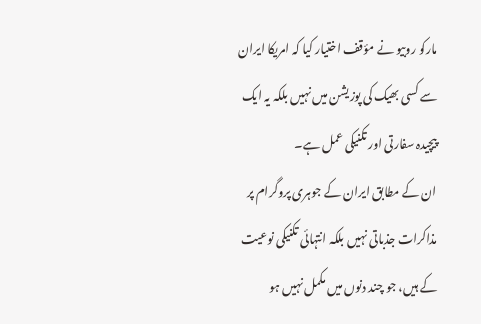مارکو روبیو نے مؤقف اختیار کیا کہ امریکا ایران سے کسی بھیک کی پوزیشن میں نہیں بلکہ یہ ایک پیچیدہ سفارتی اور تکنیکی عمل ہے۔
ان کے مطابق ایران کے جوہری پروگرام پر مذاکرات جذباتی نہیں بلکہ انتہائی تکنیکی نوعیت کے ہیں، جو چند دنوں میں مکمل نہیں ہو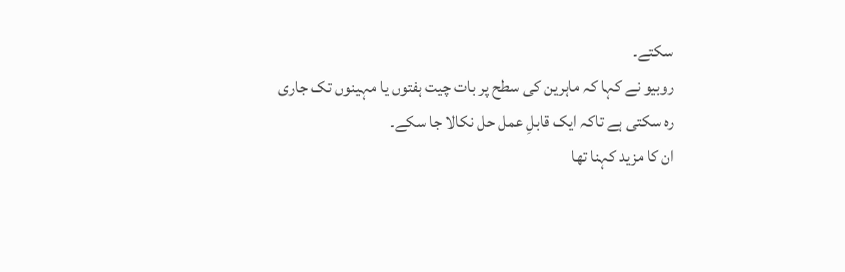سکتے۔
روبیو نے کہا کہ ماہرین کی سطح پر بات چیت ہفتوں یا مہینوں تک جاری رہ سکتی ہے تاکہ ایک قابلِ عمل حل نکالا جا سکے۔
ان کا مزید کہنا تھا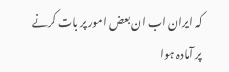کہ ایران اب ان بعض امور پر بات کرنے پر آمادہ ہوا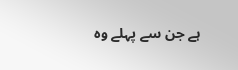ہے جن سے پہلے وہ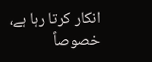انکار کرتا رہا ہے، خصوصاً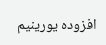افزودہ یورینیم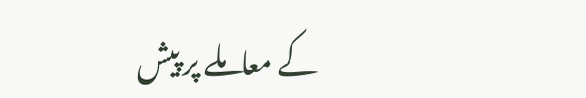کے معاملے پر پیش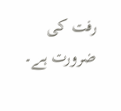رفت کی ضرورت ہے۔